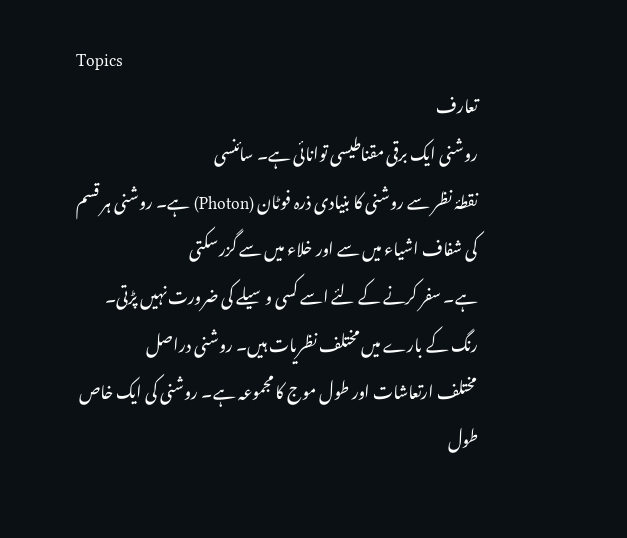Topics
تعارف
روشنی ایک برقی مقناطیسی توانائی ہے۔ سائنسی
نقطۂ نظر سے روشنی کا بنیادی ذرہ فوٹان (Photon) ہے۔ روشنی ہر قسم کی شفاف اشیاء میں سے اور خلاء میں سے گزر سکتی
ہے۔ سفر کرنے کے لئے اسے کسی وسیلے کی ضرورت نہیں پڑتی۔
رنگ کے بارے میں مختلف نظریات ہیں۔ روشنی دراصل
مختلف ارتعاشات اور طول موج کا مجموعہ ہے۔ روشنی کی ایک خاص طول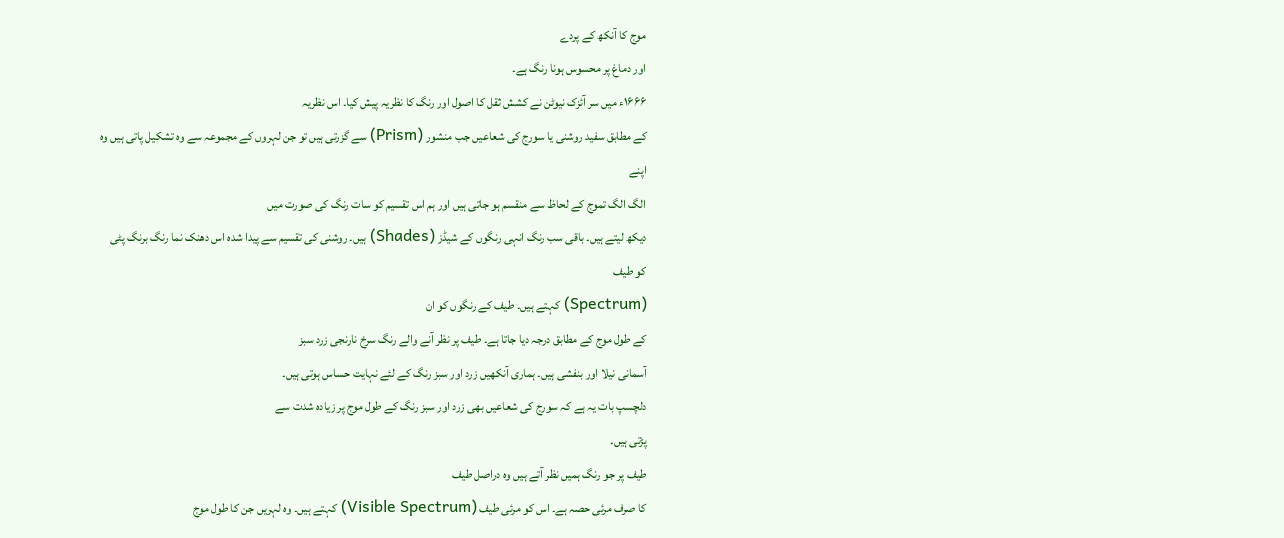موج کا آنکھ کے پردے
اور دماغ پر محسوس ہونا رنگ ہے۔
۱۶۶۶ء میں سر آئزک نیوٹن نے کشش ثقل کا اصول اور رنگ کا نظریہ پیش کیا۔ اس نظریہ
کے مطابق سفید روشنی یا سورج کی شعاعیں جب منشور (Prism) سے گزرتی ہیں تو جن لہروں کے مجموعہ سے وہ تشکیل پاتی ہیں وہ اپنے
الگ الگ تموج کے لحاظ سے منقسم ہو جاتی ہیں اور ہم اس تقسیم کو سات رنگ کی صورت میں
دیکھ لیتے ہیں۔ باقی سب رنگ انہی رنگوں کے شیڈز (Shades) ہیں۔ روشنی کی تقسیم سے پیدا شدہ اس دھنک نما رنگ برنگ پٹی کو طیف
(Spectrum) کہتے ہیں۔ طیف کے رنگوں کو ان
کے طول موج کے مطابق درجہ دیا جاتا ہے۔ طیف پر نظر آنے والے رنگ سرخ نارنجی زرد سبز
آسمانی نیلا اور بنفشی ہیں۔ ہماری آنکھیں زرد اور سبز رنگ کے لئے نہایت حساس ہوتی ہیں۔
دلچسپ بات یہ ہے کہ سورج کی شعاعیں بھی زرد اور سبز رنگ کے طول موج پر زیادہ شدت سے
پڑتی ہیں۔
طیف پر جو رنگ ہمیں نظر آتے ہیں وہ دراصل طیف
کا صرف مرئی حصہ ہے۔ اس کو مرئی طیف (Visible Spectrum) کہتے ہیں۔ وہ لہریں جن کا طول موج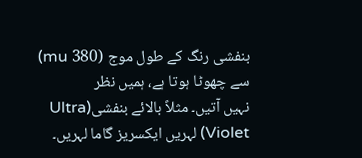بنفشی رنگ کے طول موج (380 mu) سے چھوٹا ہوتا ہے، ہمیں نظر
نہیں آتیں۔ مثلاً بالائے بنفشی(Ultra Violet) لہریں ایکسریز گاما لہریں۔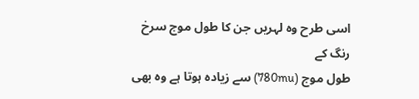اسی طرح وہ لہریں جن کا طول موج سرخ رنگ کے
طول موج (780mu) سے زیادہ ہوتا ہے وہ بھی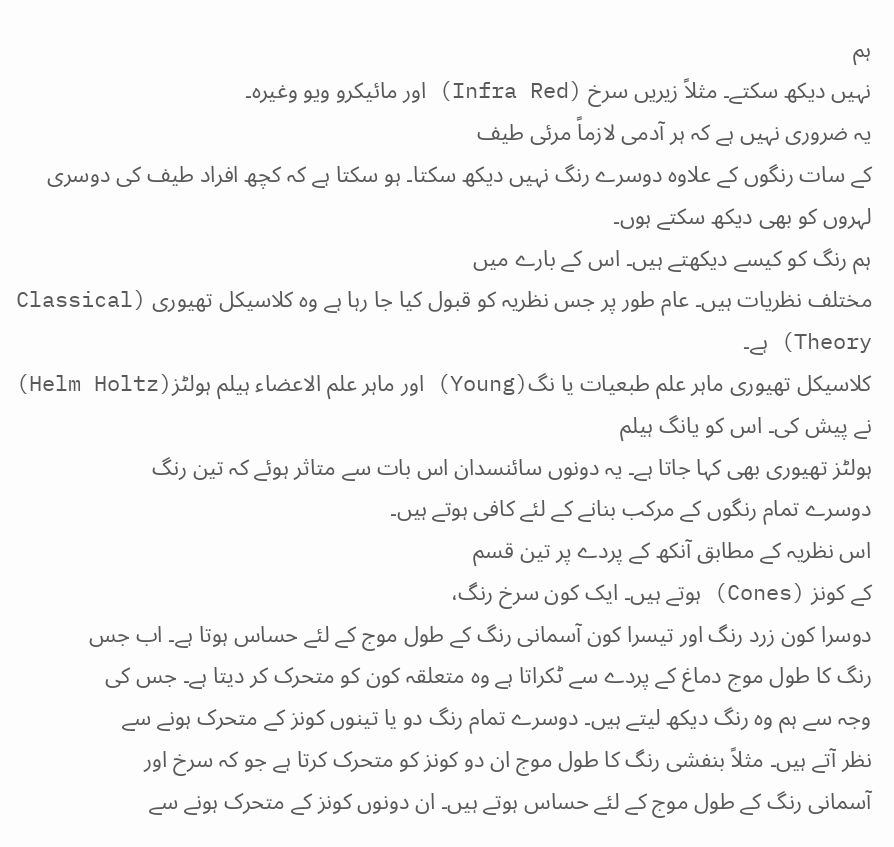ہم
نہیں دیکھ سکتے۔ مثلاً زیریں سرخ (Infra Red) اور مائیکرو ویو وغیرہ۔
یہ ضروری نہیں ہے کہ ہر آدمی لازماً مرئی طیف
کے سات رنگوں کے علاوہ دوسرے رنگ نہیں دیکھ سکتا۔ ہو سکتا ہے کہ کچھ افراد طیف کی دوسری
لہروں کو بھی دیکھ سکتے ہوں۔
ہم رنگ کو کیسے دیکھتے ہیں۔ اس کے بارے میں
مختلف نظریات ہیں۔ عام طور پر جس نظریہ کو قبول کیا جا رہا ہے وہ کلاسیکل تھیوری (Classical Theory) ہے۔
کلاسیکل تھیوری ماہر علم طبعیات یا نگ(Young) اور ماہر علم الاعضاء ہیلم ہولٹز(Helm Holtz) نے پیش کی۔ اس کو یانگ ہیلم
ہولٹز تھیوری بھی کہا جاتا ہے۔ یہ دونوں سائنسدان اس بات سے متاثر ہوئے کہ تین رنگ
دوسرے تمام رنگوں کے مرکب بنانے کے لئے کافی ہوتے ہیں۔
اس نظریہ کے مطابق آنکھ کے پردے پر تین قسم
کے کونز (Cones) ہوتے ہیں۔ ایک کون سرخ رنگ،
دوسرا کون زرد رنگ اور تیسرا کون آسمانی رنگ کے طول موج کے لئے حساس ہوتا ہے۔ اب جس
رنگ کا طول موج دماغ کے پردے سے ٹکراتا ہے وہ متعلقہ کون کو متحرک کر دیتا ہے۔ جس کی
وجہ سے ہم وہ رنگ دیکھ لیتے ہیں۔ دوسرے تمام رنگ دو یا تینوں کونز کے متحرک ہونے سے
نظر آتے ہیں۔ مثلاً بنفشی رنگ کا طول موج ان دو کونز کو متحرک کرتا ہے جو کہ سرخ اور
آسمانی رنگ کے طول موج کے لئے حساس ہوتے ہیں۔ ان دونوں کونز کے متحرک ہونے سے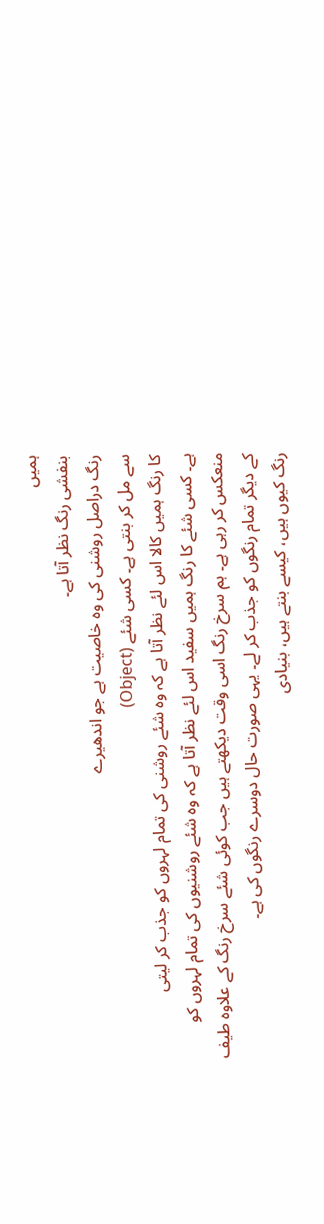ہمیں
بنفشی رنگ نظر آتا ہے۔
رنگ دراصل روشنی کی وہ خاصیت ہے جو اندھیرے
سے مل کر بنتی ہے۔ کسی شئے (Object)
کا رنگ ہمیں کالا اس لئے نظر آتا ہے کہ وہ شئے روشنی کی تمام لہروں کو جذب کر لیتی
ہے۔ کسی شئے کا رنگ ہمیں سفید اس لئے نظر آتا ہے کہ وہ شئے روشنیوں کی تمام لہروں کو
منعکس کر رہی ہے۔ ہم سرخ رنگ اسی وقت دیکھتے ہیں جب کوئی شئے سرخ رنگ کے علاوہ طیف
کے دیگر تمام رنگوں کو جذب کر لے۔ یہی صورت حال دوسرے رنگوں کی ہے۔
رنگ کیوں ہیں، کیسے بنتے ہیں، بنیادی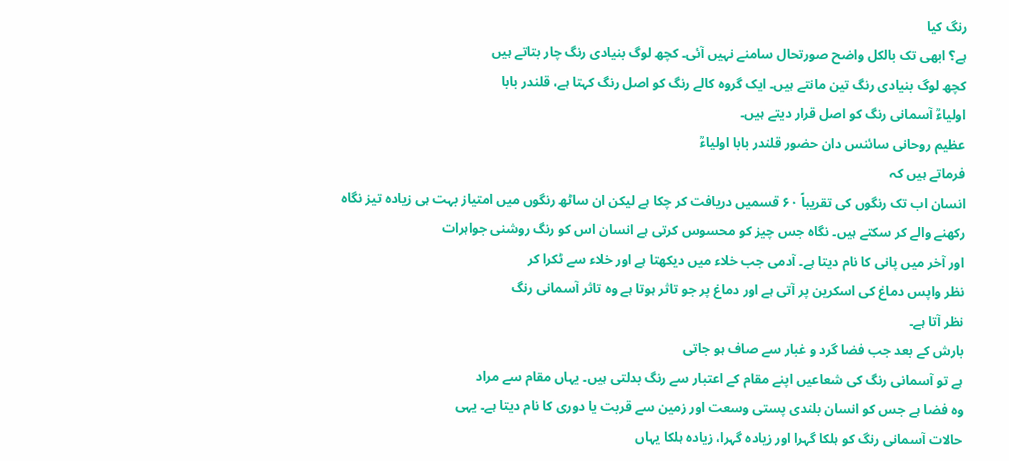رنگ کیا
ہے؟ ابھی تک بالکل واضح صورتحال سامنے نہیں آئی۔ کچھ لوگ بنیادی رنگ چار بتاتے ہیں
کچھ لوگ بنیادی رنگ تین مانتے ہیں۔ ایک گروہ کالے رنگ کو اصل رنگ کہتا ہے، قلندر بابا
اولیاءؒ آسمانی رنگ کو اصل قرار دیتے ہیں۔
عظیم روحانی سائنس دان حضور قلندر بابا اولیاءؒ
فرماتے ہیں کہ
انسان اب تک رنگوں کی تقریباً ۶۰ قسمیں دریافت کر چکا ہے لیکن ان ساٹھ رنگوں میں امتیاز بہت ہی زیادہ تیز نگاہ
رکھنے والے کر سکتے ہیں۔ نگاہ جس چیز کو محسوس کرتی ہے انسان اس کو رنگ روشنی جواہرات
اور آخر میں پانی کا نام دیتا ہے۔ آدمی جب خلاء میں دیکھتا ہے اور خلاء سے ٹکرا کر
نظر واپس دماغ کی اسکرین پر آتی ہے اور دماغ پر جو تاثر ہوتا ہے وہ تاثر آسمانی رنگ
نظر آتا ہے۔
بارش کے بعد جب فضا گرد و غبار سے صاف ہو جاتی
ہے تو آسمانی رنگ کی شعاعیں اپنے مقام کے اعتبار سے رنگ بدلتی ہیں۔ یہاں مقام سے مراد
وہ فضا ہے جس کو انسان بلندی پستی وسعت اور زمین سے قربت یا دوری کا نام دیتا ہے۔ یہی
حالات آسمانی رنگ کو ہلکا گہرا اور زیادہ گہرا، زیادہ ہلکا یہاں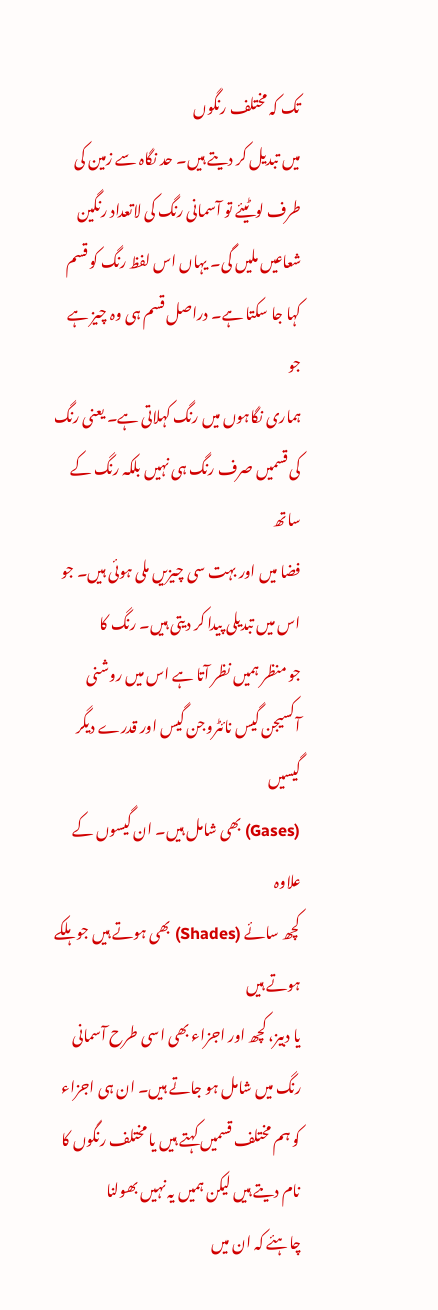تک کہ مختلف رنگوں
میں تبدیل کر دیتے ہیں۔ حد نگاہ سے زمین کی طرف لوٹیئے تو آسمانی رنگ کی لاتعداد رنگین
شعاعیں ملیں گی۔ یہاں اس لفظ رنگ کو قسم کہا جا سکتا ہے۔ دراصل قسم ہی وہ چیز ہے جو
ہماری نگاہوں میں رنگ کہلاتی ہے۔ یعنی رنگ کی قسمیں صرف رنگ ہی نہیں بلکہ رنگ کے ساتھ
فضا میں اور بہت سی چیزیں ملی ہوئی ہیں۔ جو اس میں تبدیلی پیدا کر دیتی ہیں۔ رنگ کا
جو منظر ہمیں نظر آتا ہے اس میں روشنی آکسیجن گیس نائٹروجن گیس اور قدرے دیگر گیسیں
(Gases) بھی شامل ہیں۔ ان گیسوں کے علاوہ
کچھ سائے (Shades) بھی ہوتے ہیں جو ہلکے ہوتے ہیں
یا دبیز، کچھ اور اجزاء بھی اسی طرح آسمانی رنگ میں شامل ہو جاتے ہیں۔ ان ہی اجزاء
کو ہم مختلف قسمیں کہتے ہیں یا مختلف رنگوں کا نام دیتے ہیں لیکن ہمیں یہ نہیں بھولنا
چاہئے کہ ان میں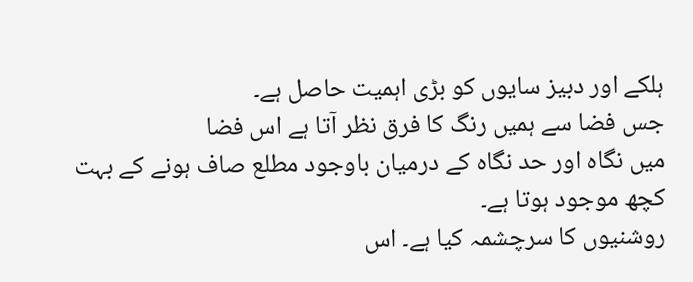ہلکے اور دبیز سایوں کو بڑی اہمیت حاصل ہے۔
جس فضا سے ہمیں رنگ کا فرق نظر آتا ہے اس فضا
میں نگاہ اور حد نگاہ کے درمیان باوجود مطلع صاف ہونے کے بہت کچھ موجود ہوتا ہے۔
روشنیوں کا سرچشمہ کیا ہے۔ اس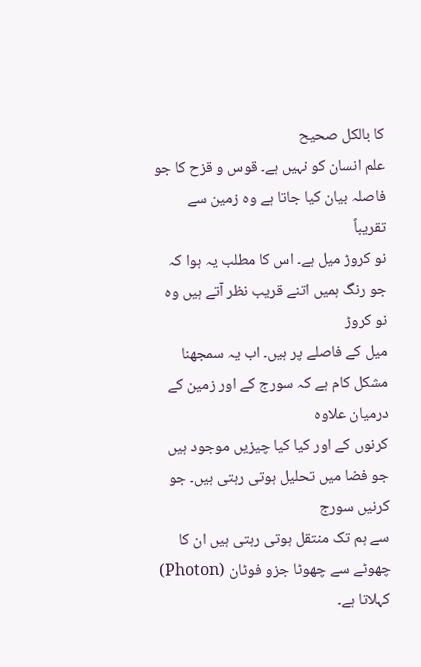کا بالکل صحیح
علم انسان کو نہیں ہے۔ قوس و قزح کا جو فاصلہ بیان کیا جاتا ہے وہ زمین سے تقریباً
نو کروڑ میل ہے۔ اس کا مطلب یہ ہوا کہ جو رنگ ہمیں اتنے قریب نظر آتے ہیں وہ نو کروڑ
میل کے فاصلے پر ہیں۔ اب یہ سمجھنا مشکل کام ہے کہ سورج کے اور زمین کے درمیان علاوہ
کرنوں کے اور کیا کیا چیزیں موجود ہیں جو فضا میں تحلیل ہوتی رہتی ہیں۔ جو کرنیں سورج
سے ہم تک منتقل ہوتی رہتی ہیں ان کا چھوٹے سے چھوٹا جزو فوٹان (Photon) کہلاتا ہے۔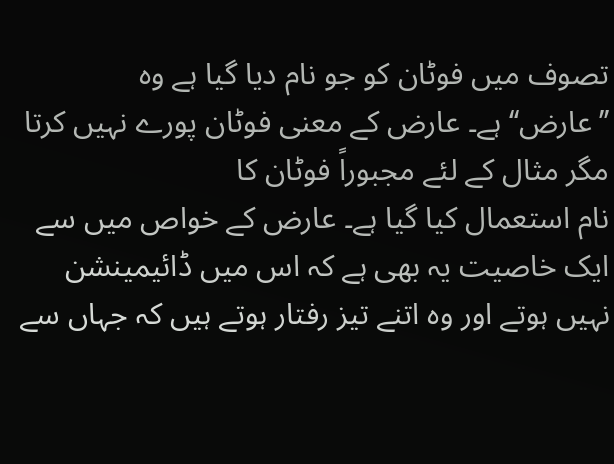تصوف میں فوٹان کو جو نام دیا گیا ہے وہ
’’عارض‘‘ ہے۔ عارض کے معنی فوٹان پورے نہیں کرتا مگر مثال کے لئے مجبوراً فوٹان کا
نام استعمال کیا گیا ہے۔ عارض کے خواص میں سے ایک خاصیت یہ بھی ہے کہ اس میں ڈائیمینشن
نہیں ہوتے اور وہ اتنے تیز رفتار ہوتے ہیں کہ جہاں سے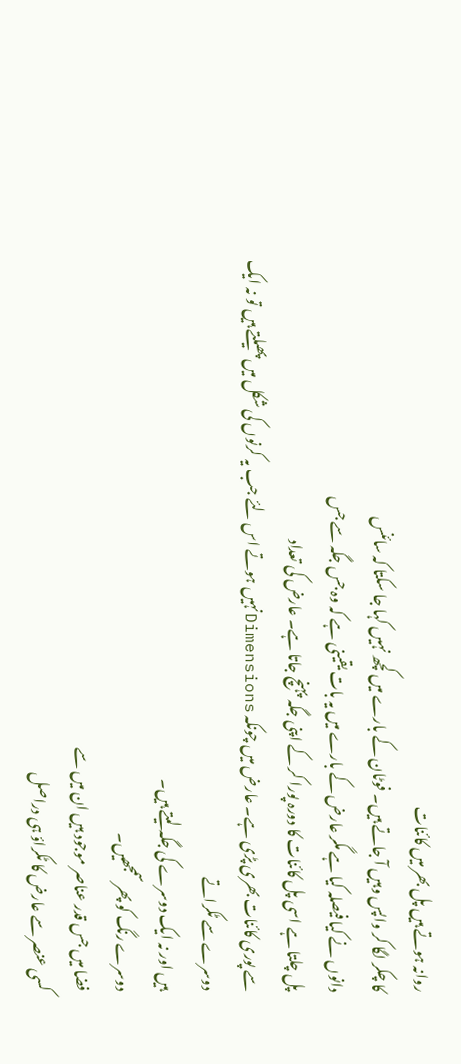روانہ ہوتے ہیں پل بھر میں کائنات
کا چکر لگا کر واپس وہیں آ جاتے ہیں۔ فوٹان کے بارے میں کچھ نہیں کہا جا سکتا کہ سائنس
دانوں نے کیا فیصلہ کیا ہے مگر عارض کے بارے میں یہ بات یقینی ہے کہ وہ جس جگہ سے جس
پل چلتا ہے اسی پل کائنات کا دورہ پورا کر کے اپنی جگہ پہنچ جاتا ہے۔ عارض کی تعداد
سے پوری کائنات بھری پڑی ہے۔ عارض میں چونکہ Dimensionsنہیں ہوتے اس لئے جب یہ کرنوں کی شکل میں پھیلتے ہیں تو نہ ایک دوسرے سے ٹکراتے
ہیں اور نہ ایک دوسرے کی جگہ لیتے ہیں۔
دوسرے رنگ کو پھر سمجھیں۔
فضا میں جس قدر عناصر موجود ہیں ان میں سے
کسی عنصر سے عارض کا ٹکراؤ ہی دراصل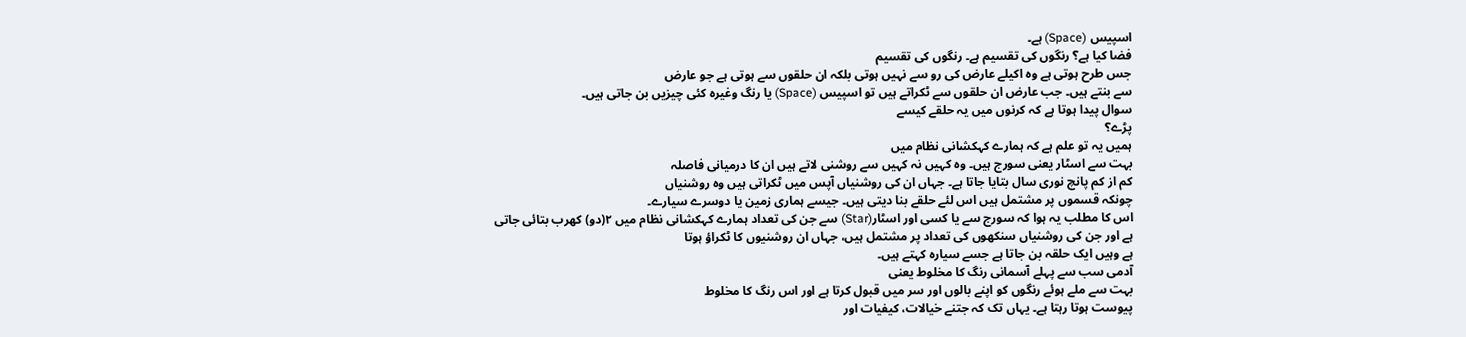اسپیس (Space) ہے۔
فضا کیا ہے؟ رنگوں کی تقسیم ہے۔ رنگوں کی تقسیم
جس طرح ہوتی ہے وہ اکیلے عارض کی رو سے نہیں ہوتی بلکہ ان حلقوں سے ہوتی ہے جو عارض
سے بنتے ہیں۔ جب عارض ان حلقوں سے ٹکراتے ہیں تو اسپیس (Space) یا رنگ وغیرہ کئی چیزیں بن جاتی ہیں۔
سوال پیدا ہوتا ہے کہ کرنوں میں یہ حلقے کیسے
پڑے؟
ہمیں یہ تو علم ہے کہ ہمارے کہکشانی نظام میں
بہت سے اسٹار یعنی سورج ہیں۔ وہ کہیں نہ کہیں سے روشنی لاتے ہیں ان کا درمیانی فاصلہ
کم از کم پانچ نوری سال بتایا جاتا ہے۔ جہاں ان کی روشنیاں آپس میں ٹکراتی ہیں وہ روشنیاں
چونکہ قسموں پر مشتمل ہیں اس لئے حلقے بنا دیتی ہیں۔ جیسے ہماری زمین یا دوسرے سیارے۔
اس کا مطلب یہ ہوا کہ سورج سے یا کسی اور اسٹار(Star) سے جن کی تعداد ہمارے کہکشانی نظام میں ۲(دو) کھرب بتائی جاتی
ہے اور جن کی روشنیاں سنکھوں کی تعداد پر مشتمل ہیں، جہاں ان روشنیوں کا ٹکراؤ ہوتا
ہے وہیں ایک حلقہ بن جاتا ہے جسے سیارہ کہتے ہیں۔
آدمی سب سے پہلے آسمانی رنگ کا مخلوط یعنی
بہت سے ملے ہوئے رنگوں کو اپنے بالوں اور سر میں قبول کرتا ہے اور اس رنگ کا مخلوط
پیوست ہوتا رہتا ہے۔ یہاں تک کہ جتنے خیالات، کیفیات اور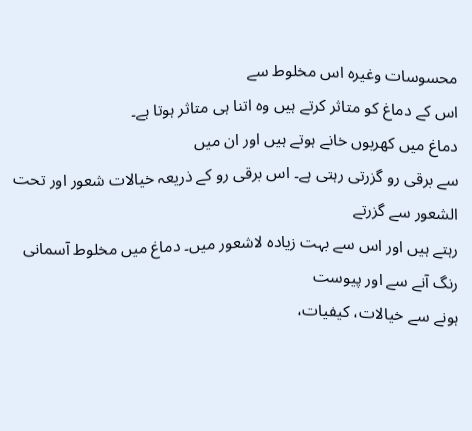محسوسات وغیرہ اس مخلوط سے
اس کے دماغ کو متاثر کرتے ہیں وہ اتنا ہی متاثر ہوتا ہے۔
دماغ میں کھربوں خانے ہوتے ہیں اور ان میں
سے برقی رو گزرتی رہتی ہے۔ اس برقی رو کے ذریعہ خیالات شعور اور تحت الشعور سے گزرتے
رہتے ہیں اور اس سے بہت زیادہ لاشعور میں۔ دماغ میں مخلوط آسمانی رنگ آنے سے اور پیوست
ہونے سے خیالات، کیفیات،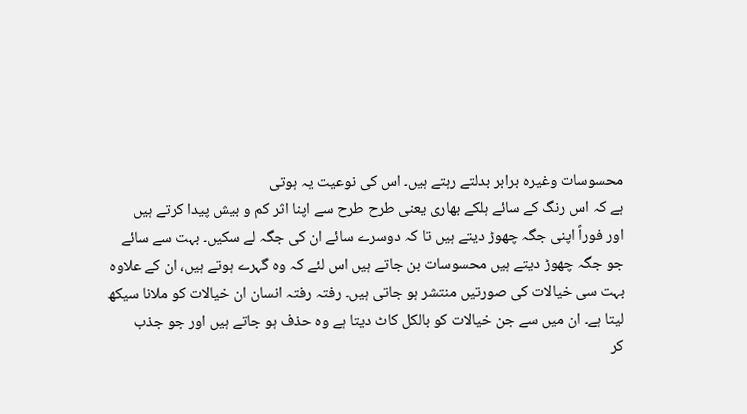محسوسات وغیرہ برابر بدلتے رہتے ہیں۔ اس کی نوعیت یہ ہوتی
ہے کہ اس رنگ کے سائے ہلکے بھاری یعنی طرح طرح سے اپنا اثر کم و بیش پیدا کرتے ہیں
اور فوراً اپنی جگہ چھوڑ دیتے ہیں تا کہ دوسرے سائے ان کی جگہ لے سکیں۔ بہت سے سائے
جو جگہ چھوڑ دیتے ہیں محسوسات بن جاتے ہیں اس لئے کہ وہ گہرے ہوتے ہیں، ان کے علاوہ
بہت سی خیالات کی صورتیں منتشر ہو جاتی ہیں۔ رفتہ رفتہ انسان ان خیالات کو ملانا سیکھ
لیتا ہے۔ ان میں سے جن خیالات کو بالکل کاٹ دیتا ہے وہ حذف ہو جاتے ہیں اور جو جذب
کر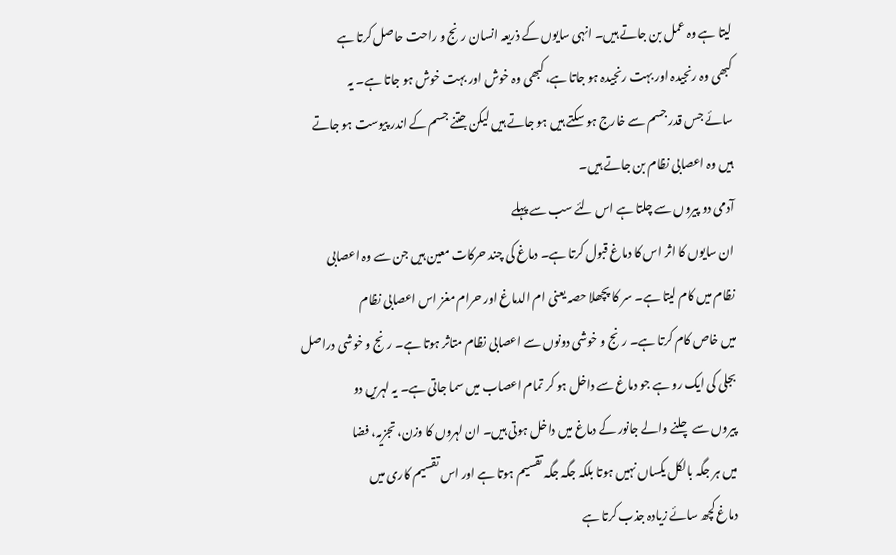لیتا ہے وہ عمل بن جاتے ہیں۔ انہی سایوں کے ذریعہ انسان رنج و راحت حاصل کرتا ہے
کبھی وہ رنجیدہ اور بہت رنجیدہ ہو جاتا ہے، کبھی وہ خوش اور بہت خوش ہو جاتا ہے۔ یہ
سائے جس قدر جسم سے خارج ہو سکتے ہیں ہو جاتے ہیں لیکن جتنے جسم کے اندر پیوست ہو جاتے
ہیں وہ اعصابی نظام بن جاتے ہیں۔
آدمی دو پیروں سے چلتا ہے اس لئے سب سے پہلے
ان سایوں کا اثر اس کا دماغ قبول کرتا ہے۔ دماغ کی چند حرکات معین ہیں جن سے وہ اعصابی
نظام میں کام لیتا ہے۔ سر کا پچھلا حصہ یعنی ام الدماغ اور حرام مغز اس اعصابی نظام
میں خاص کام کرتا ہے۔ رنج و خوشی دونوں سے اعصابی نظام متاثر ہوتا ہے۔ رنج و خوشی دراصل
بجلی کی ایک رو ہے جو دماغ سے داخل ہو کر تمام اعصاب میں سما جاتی ہے۔ یہ لہریں دو
پیروں سے چلنے والے جانور کے دماغ میں داخل ہوتی ہیں۔ ان لہروں کا وزن، تجزیہ، فضا
میں ہر جگہ بالکل یکساں نہیں ہوتا بلکہ جگہ جگہ تقسیم ہوتا ہے اور اس تقسیم کاری میں
دماغ کچھ سائے زیادہ جذب کرتا ہے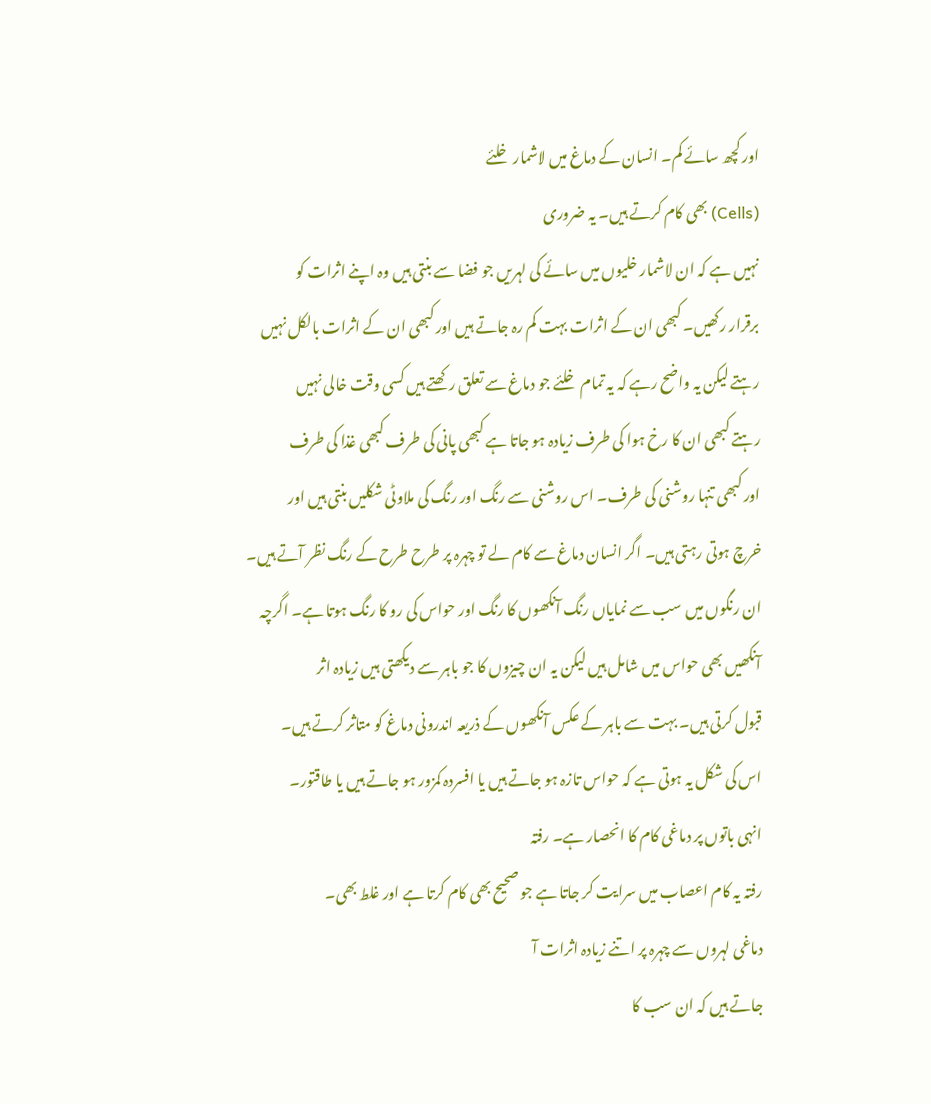اور کچھ سائے کم۔ انسان کے دماغ میں لاشمار خلئے
(Cells) بھی کام کرتے ہیں۔ یہ ضروری
نہیں ہے کہ ان لاشمار خلیوں میں سائے کی لہریں جو فضا سے بنتی ہیں وہ اپنے اثرات کو
برقرار رکھیں۔ کبھی ان کے اثرات بہت کم رہ جاتے ہیں اور کبھی ان کے اثرات بالکل نہیں
رہتے لیکن یہ واضح رہے کہ یہ تمام خلئے جو دماغ سے تعلق رکھتے ہیں کسی وقت خالی نہیں
رہتے کبھی ان کا رخ ہوا کی طرف زیادہ ہو جاتا ہے کبھی پانی کی طرف کبھی غذا کی طرف
اور کبھی تنہا روشنی کی طرف۔ اس روشنی سے رنگ اور رنگ کی ملاوٹی شکلیں بنتی ہیں اور
خرچ ہوتی رہتی ہیں۔ اگر انسان دماغ سے کام لے تو چہرہ پر طرح طرح کے رنگ نظر آتے ہیں۔
ان رنگوں میں سب سے نمایاں رنگ آنکھوں کا رنگ اور حواس کی رو کا رنگ ہوتا ہے۔ اگرچہ
آنکھیں بھی حواس میں شامل ہیں لیکن یہ ان چیزوں کا جو باہر سے دیکھتی ہیں زیادہ اثر
قبول کرتی ہیں۔ بہت سے باہر کے عکس آنکھوں کے ذریعہ اندرونی دماغ کو متاثر کرتے ہیں۔
اس کی شکل یہ ہوتی ہے کہ حواس تازہ ہو جاتے ہیں یا افسردہ کمزور ہو جاتے ہیں یا طاقتور۔
انہی باتوں پر دماغی کام کا انحصار ہے۔ رفتہ
رفتہ یہ کام اعصاب میں سرایت کر جاتا ہے جو صحیح بھی کام کرتا ہے اور غلط بھی۔
دماغی لہروں سے چہرہ پر اتنے زیادہ اثرات آ
جاتے ہیں کہ ان سب کا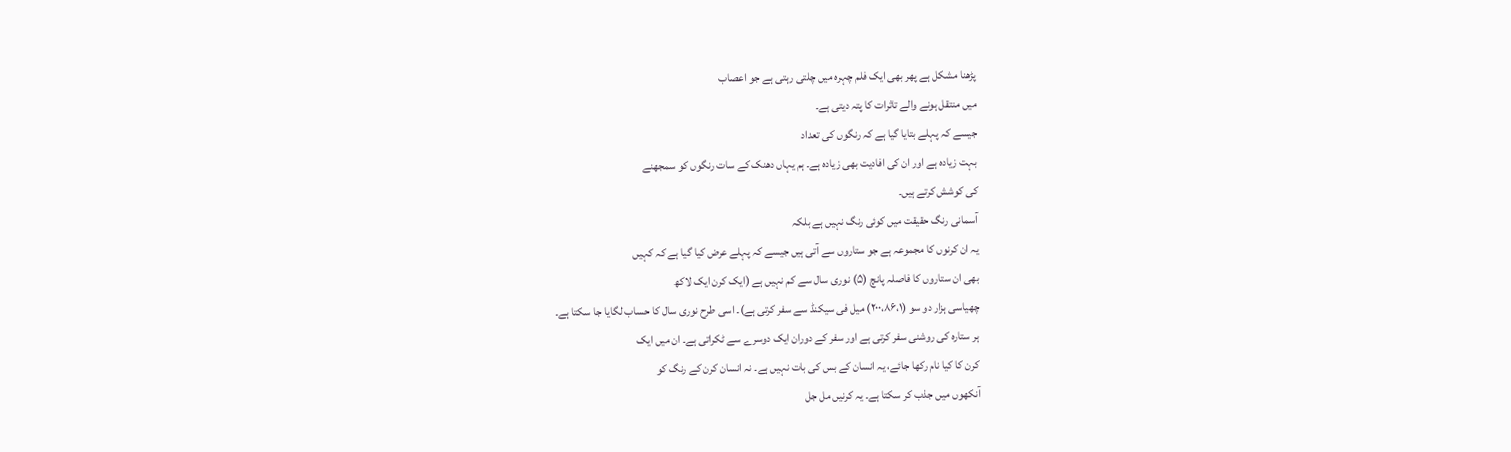پڑھنا مشکل ہے پھر بھی ایک فلم چہرہ میں چلتی رہتی ہے جو اعصاب
میں منتقل ہونے والے تاثرات کا پتہ دیتی ہے۔
جیسے کہ پہلے بتایا گیا ہے کہ رنگوں کی تعداد
بہت زیادہ ہے اور ان کی افادیت بھی زیادہ ہے۔ ہم یہاں دھنک کے سات رنگوں کو سمجھنے
کی کوشش کرتے ہیں۔
آسمانی رنگ حقیقت میں کوئی رنگ نہیں ہے بلکہ
یہ ان کرنوں کا مجموعہ ہے جو ستاروں سے آتی ہیں جیسے کہ پہلے عرض کیا گیا ہے کہ کہیں
بھی ان ستاروں کا فاصلہ پانچ (۵) نوری سال سے کم نہیں ہے (ایک کرن ایک لاکھ
چھیاسی ہزار دو سو (۲۰۰،۸۶،۱) میل فی سیکنڈ سے سفر کرتی ہے)۔ اسی طرح نوری سال کا حساب لگایا جا سکتا ہے۔
ہر ستارہ کی روشنی سفر کرتی ہے اور سفر کے دوران ایک دوسرے سے ٹکراتی ہے۔ ان میں ایک
کرن کا کیا نام رکھا جائے، یہ انسان کے بس کی بات نہیں ہے۔ نہ انسان کرن کے رنگ کو
آنکھوں میں جذب کر سکتا ہے۔ یہ کرنیں مل جل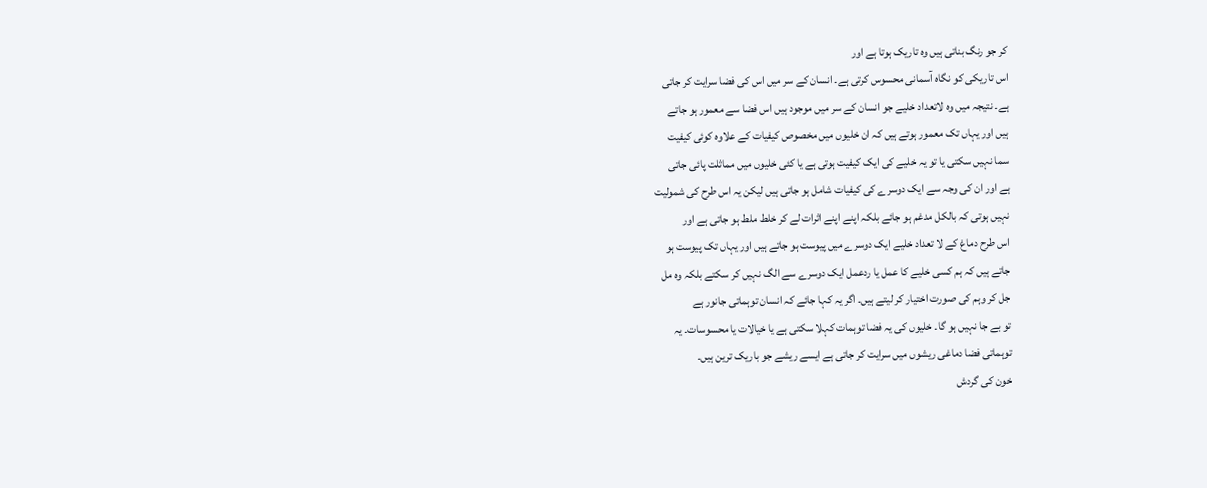کر جو رنگ بناتی ہیں وہ تاریک ہوتا ہے اور
اس تاریکی کو نگاہ آسمانی محسوس کرتی ہے۔ انسان کے سر میں اس کی فضا سرایت کر جاتی
ہے۔ نتیجہ میں وہ لاتعداد خلیے جو انسان کے سر میں موجود ہیں اس فضا سے معمور ہو جاتے
ہیں اور یہاں تک معمور ہوتے ہیں کہ ان خلیوں میں مخصوص کیفیات کے علاوہ کوئی کیفیت
سما نہیں سکتی یا تو یہ خلیے کی ایک کیفیت ہوتی ہے یا کئی خلیوں میں مماثلت پائی جاتی
ہے اور ان کی وجہ سے ایک دوسرے کی کیفیات شامل ہو جاتی ہیں لیکن یہ اس طرح کی شمولیت
نہیں ہوتی کہ بالکل مدغم ہو جائے بلکہ اپنے اپنے اثرات لے کر خلط ملط ہو جاتی ہے اور
اس طرح دماغ کے لا تعداد خلیے ایک دوسرے میں پیوست ہو جاتے ہیں اور یہاں تک پیوست ہو
جاتے ہیں کہ ہم کسی خلیے کا عمل یا ردعمل ایک دوسرے سے الگ نہیں کر سکتے بلکہ وہ مل
جل کر وہم کی صورت اختیار کر لیتے ہیں۔ اگر یہ کہا جائے کہ انسان توہماتی جانور ہے
تو بے جا نہیں ہو گا۔ خلیوں کی یہ فضا توہمات کہلا سکتی ہے یا خیالات یا محسوسات۔ یہ
توہماتی فضا دماغی ریشوں میں سرایت کر جاتی ہے ایسے ریشے جو باریک ترین ہیں۔
خون کی گردش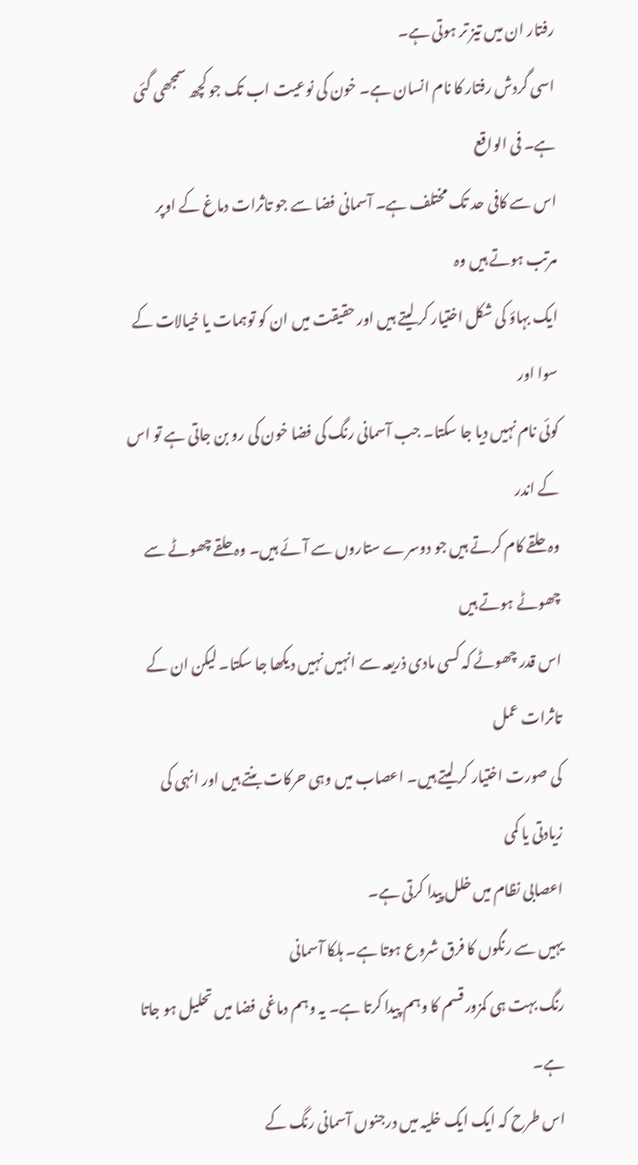رفتار ان میں تیز تر ہوتی ہے۔
اسی گردش رفتار کا نام انسان ہے۔ خون کی نوعیت اب تک جو کچھ سمجھی گئی ہے۔ فی الواقع
اس سے کافی حد تک مختلف ہے۔ آسمانی فضا سے جو تاثرات دماغ کے اوپر مرتب ہوتے ہیں وہ
ایک بہاؤ کی شکل اختیار کر لیتے ہیں اور حقیقت میں ان کو توہمات یا خیالات کے سوا اور
کوئی نام نہیں دیا جا سکتا۔ جب آسمانی رنگ کی فضا خون کی رو بن جاتی ہے تو اس کے اندر
وہ حلقے کام کرتے ہیں جو دوسرے ستاروں سے آئے ہیں۔ وہ حلقے چھوٹے سے چھوٹے ہوتے ہیں
اس قدر چھوٹے کہ کسی مادی ذریعہ سے انہیں نہیں دیکھا جا سکتا۔ لیکن ان کے تاثرات عمل
کی صورت اختیار کر لیتے ہیں۔ اعصاب میں وہی حرکات بنتے ہیں اور انہی کی زیادتی یا کمی
اعصابی نظام میں خلل پیدا کرتی ہے۔
یہیں سے رنگوں کا فرق شروع ہوتا ہے۔ ہلکا آسمانی
رنگ بہت ہی کمزور قسم کا وہم پیدا کرتا ہے۔ یہ وہم دماغی فضا میں تحلیل ہو جاتا ہے۔
اس طرح کہ ایک ایک خلیہ میں درجنوں آسمانی رنگ کے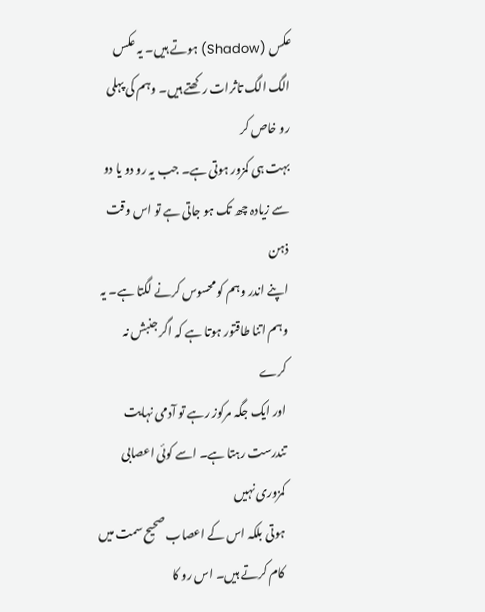عکس (Shadow) ہوتے ہیں۔ یہ عکس الگ الگ تاثرات رکھتے ہیں۔ وہم کی پہلی رو خاص کر
بہت ہی کمزور ہوتی ہے۔ جب یہ رو دو یا دو سے زیادہ چھ تک ہو جاتی ہے تو اس وقت ذہن
اپنے اندر وہم کو محسوس کرنے لگتا ہے۔ یہ وہم اتنا طاقتور ہوتا ہے کہ اگر جنبش نہ کرے
اور ایک جگہ مرکوز رہے تو آدمی نہایت تندرست رہتا ہے۔ اسے کوئی اعصابی کمزوری نہیں
ہوتی بلکہ اس کے اعصاب صحیح سمت میں کام کرتے ہیں۔ اس رو کا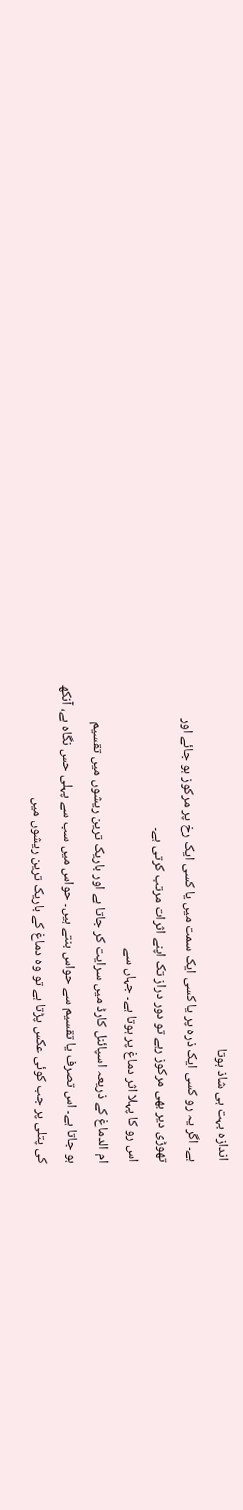اندازہ بہت ہی شاذ ہوتا
ہے۔ اگر یہ رو کسی ایک ذرہ پر یا کسی ایک سمت میں یا کسی ایک رخ پر مرکوز ہو جائے اور
تھوڑی دیر بھی مرکوز رہے تو دور دراز تک اپنے اثرات مرتب کرتی ہے۔
اس رو کا پہلا اثر دماغ پر ہوتا ہے۔ جہاں سے
ام الدماغ کے ذریعہ اسپائنل کارڈ میں سرایت کر جاتا ہے اور باریک ترین ریشوں میں تقسیم
ہو جاتا ہے۔ اس تصرف یا تقسیم سے حواس بنتے ہیں۔ حواس میں سب سے پہلی حس نگاہ ہے، آنکھ
کی پتلی پر جب کوئی عکس پڑتا ہے تو وہ دماغ کے باریک ترین ریشوں میں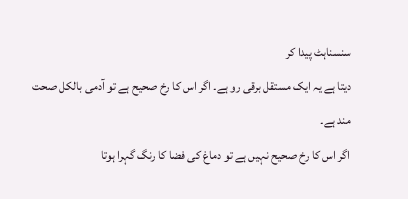سنسناہٹ پیدا کر
دیتا ہے یہ ایک مستقل برقی رو ہے۔ اگر اس کا رخ صحیح ہے تو آدمی بالکل صحت مند ہے۔
اگر اس کا رخ صحیح نہیں ہے تو دماغ کی فضا کا رنگ گہرا ہوتا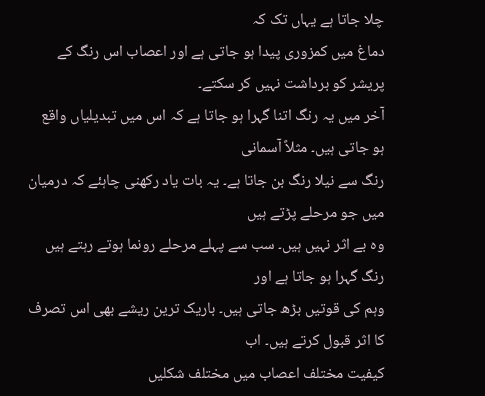چلا جاتا ہے یہاں تک کہ
دماغ میں کمزوری پیدا ہو جاتی ہے اور اعصاب اس رنگ کے پریشر کو برداشت نہیں کر سکتے۔
آخر میں یہ رنگ اتنا گہرا ہو جاتا ہے کہ اس میں تبدیلیاں واقع ہو جاتی ہیں۔ مثلاً آسمانی
رنگ سے نیلا رنگ بن جاتا ہے۔ یہ بات یاد رکھنی چاہئے کہ درمیان میں جو مرحلے پڑتے ہیں
وہ بے اثر نہیں ہیں۔ سب سے پہلے مرحلے رونما ہوتے رہتے ہیں رنگ گہرا ہو جاتا ہے اور
وہم کی قوتیں بڑھ جاتی ہیں۔ باریک ترین ریشے بھی اس تصرف کا اثر قبول کرتے ہیں۔ اب
کیفیت مختلف اعصاب میں مختلف شکلیں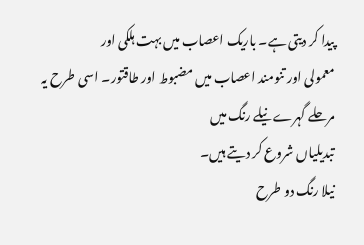پیدا کر دیتی ہے۔ باریک اعصاب میں بہت ہلکی اور
معمولی اور تنومند اعصاب میں مضبوط اور طاقتور۔ اسی طرح یہ مرحلے گہرے نیلے رنگ میں
تبدیلیاں شروع کر دیتے ہیں۔
نیلا رنگ دو طرح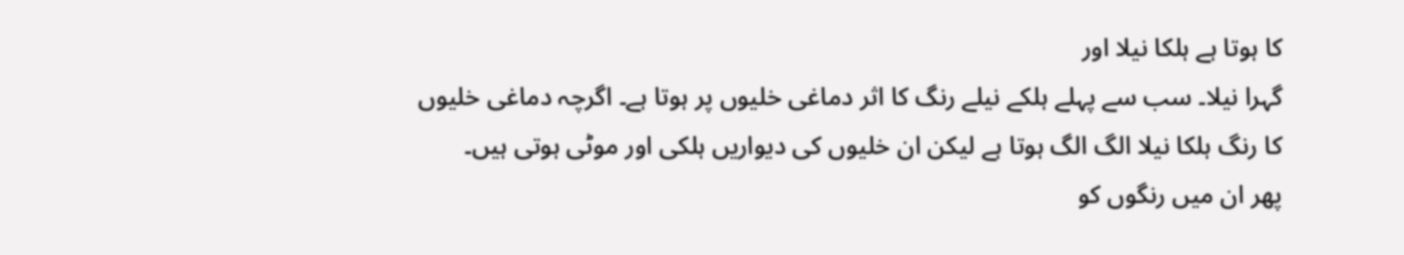کا ہوتا ہے ہلکا نیلا اور
گہرا نیلا۔ سب سے پہلے ہلکے نیلے رنگ کا اثر دماغی خلیوں پر ہوتا ہے۔ اگرچہ دماغی خلیوں
کا رنگ ہلکا نیلا الگ الگ ہوتا ہے لیکن ان خلیوں کی دیواریں ہلکی اور موٹی ہوتی ہیں۔
پھر ان میں رنگوں کو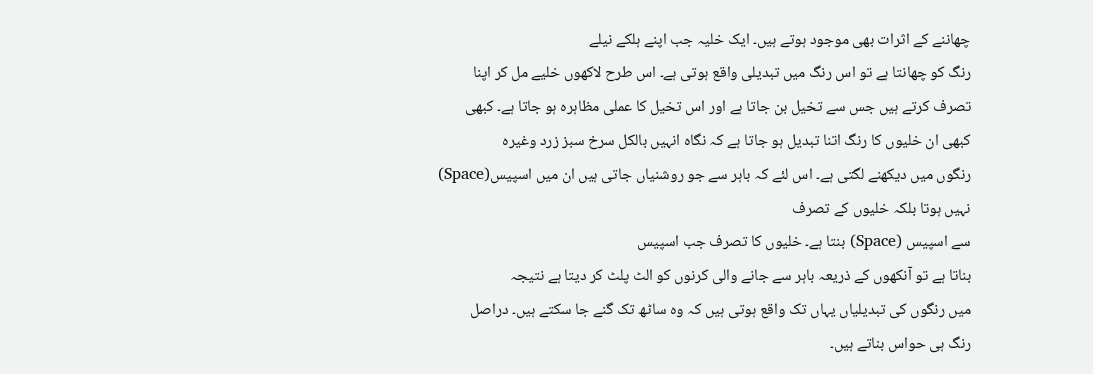چھاننے کے اثرات بھی موجود ہوتے ہیں۔ ایک خلیہ جب اپنے ہلکے نیلے
رنگ کو چھانتا ہے تو اس رنگ میں تبدیلی واقع ہوتی ہے۔ اس طرح لاکھوں خلیے مل کر اپنا
تصرف کرتے ہیں جس سے تخیل بن جاتا ہے اور اس تخیل کا عملی مظاہرہ ہو جاتا ہے۔ کبھی
کبھی ان خلیوں کا رنگ اتنا تبدیل ہو جاتا ہے کہ نگاہ انہیں بالکل سرخ سبز زرد وغیرہ
رنگوں میں دیکھنے لگتی ہے۔ اس لئے کہ باہر سے جو روشنیاں جاتی ہیں ان میں اسپیس(Space) نہیں ہوتا بلکہ خلیوں کے تصرف
سے اسپیس (Space) بنتا ہے۔ خلیوں کا تصرف جب اسپیس
بناتا ہے تو آنکھوں کے ذریعہ باہر سے جانے والی کرنوں کو الٹ پلٹ کر دیتا ہے نتیجہ
میں رنگوں کی تبدیلیاں یہاں تک واقع ہوتی ہیں کہ وہ ساٹھ تک گنے جا سکتے ہیں۔ دراصل
رنگ ہی حواس بناتے ہیں۔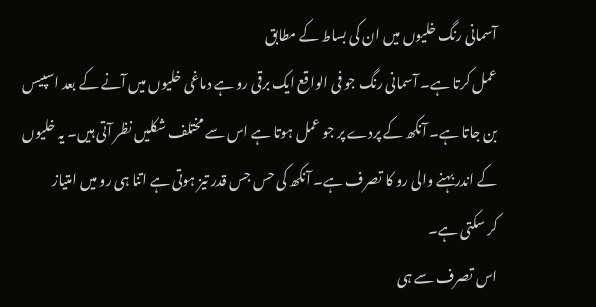آسمانی رنگ خلیوں میں ان کی بساط کے مطابق
عمل کرتا ہے۔ آسمانی رنگ جو فی الواقع ایک برقی رو ہے دماغی خلیوں میں آنے کے بعد اسپیس
بن جاتا ہے۔ آنکھ کے پردے پر جو عمل ہوتا ہے اس سے مختلف شکلیں نظر آتی ہیں۔ یہ خلیوں
کے اندر بہنے والی رو کا تصرف ہے۔ آنکھ کی حس جس قدر تیز ہوتی ہے اتنا ہی رو میں امتیاز
کر سکتی ہے۔
اس تصرف سے ہی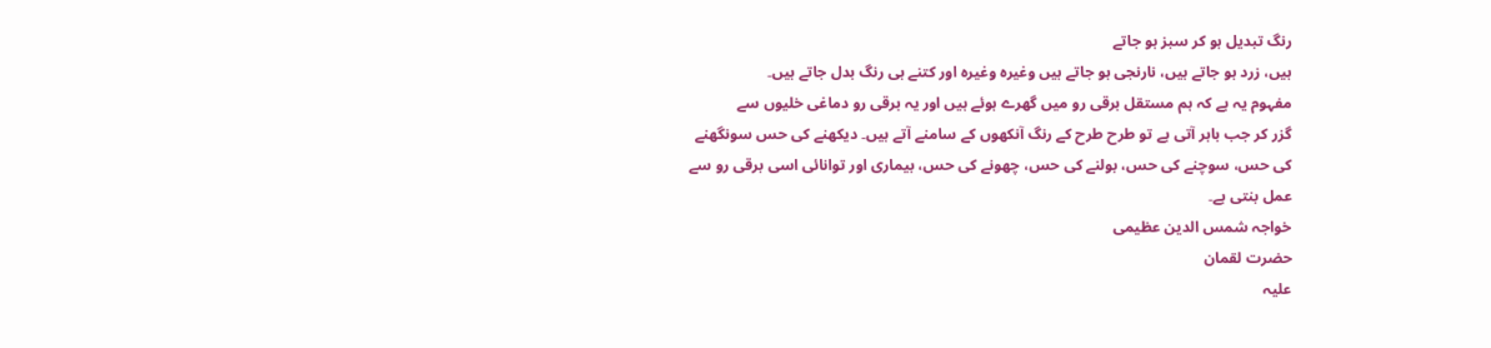رنگ تبدیل ہو کر سبز ہو جاتے
ہیں، زرد ہو جاتے ہیں، نارنجی ہو جاتے ہیں وغیرہ وغیرہ اور کتنے ہی رنگ بدل جاتے ہیں۔
مفہوم یہ ہے کہ ہم مستقل برقی رو میں گھرے ہوئے ہیں اور یہ برقی رو دماغی خلیوں سے
گزر کر جب باہر آتی ہے تو طرح طرح کے رنگ آنکھوں کے سامنے آتے ہیں۔ دیکھنے کی حس سونگھنے
کی حس، سوچنے کی حس، بولنے کی حس، چھونے کی حس، بیماری اور توانائی اسی برقی رو سے
عمل بنتی ہے۔
خواجہ شمس الدین عظیمی
حضرت لقمان
علیہ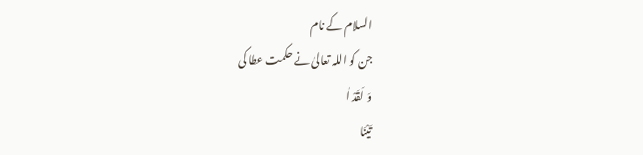السلام کے نام
جن کو اللہ تعالیٰ نے حکمت عطا کی
وَ لَقَدْ اٰ
تَیْنَا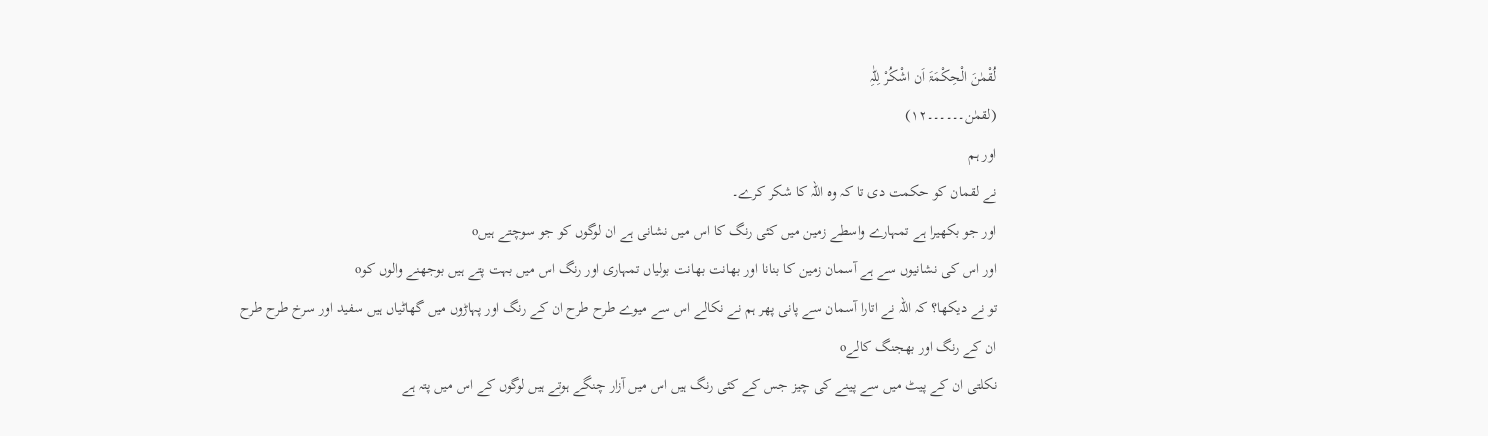لُقْمٰنَ الْحِکْمَۃَ اَن اشْکُرْ لِلّٰہِ
(لقمٰن۔۔۔۔۔۔۱۲)
اور ہم
نے لقمان کو حکمت دی تا کہ وہ اللہ کا شکر کرے۔
اور جو بکھیرا ہے تمہارے واسطے زمین میں کئی رنگ کا اس میں نشانی ہے ان لوگوں کو جو سوچتے ہیںo
اور اس کی نشانیوں سے ہے آسمان زمین کا بنانا اور بھانت بھانت بولیاں تمہاری اور رنگ اس میں بہت پتے ہیں بوجھنے والوں کوo
تو نے دیکھا؟ کہ اللہ نے اتارا آسمان سے پانی پھر ہم نے نکالے اس سے میوے طرح طرح ان کے رنگ اور پہاڑوں میں گھاٹیاں ہیں سفید اور سرخ طرح طرح ان کے رنگ اور بھجنگ کالےo
نکلتی ان کے پیٹ میں سے پینے کی چیز جس کے کئی رنگ ہیں اس میں آزار چنگے ہوتے ہیں لوگوں کے اس میں پتہ ہے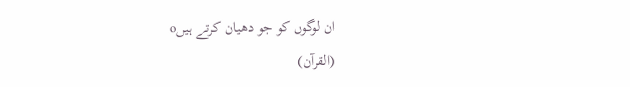ان لوگوں کو جو دھیان کرتے ہیںo
(القرآن)